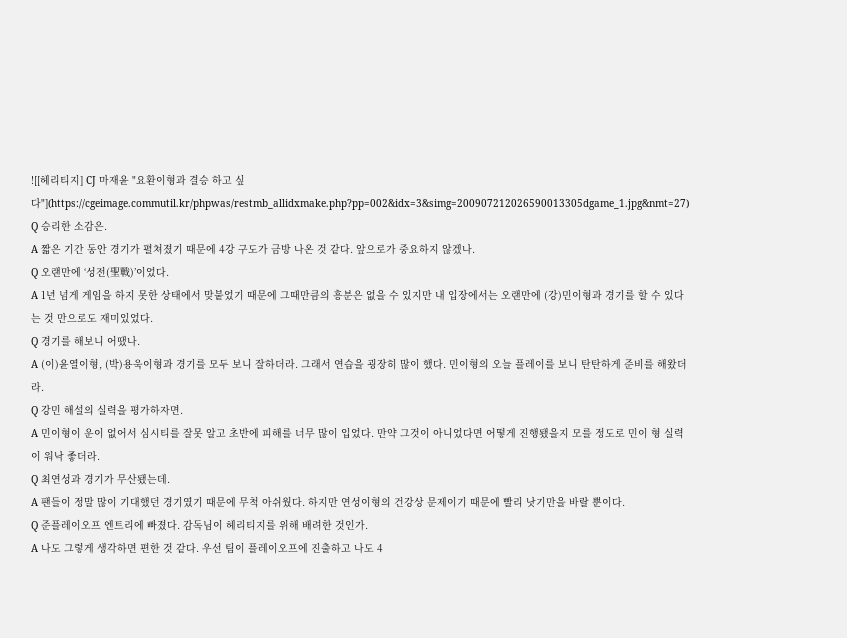![[헤리티지] CJ 마재윤 "요환이형과 결승 하고 싶다"](https://cgeimage.commutil.kr/phpwas/restmb_allidxmake.php?pp=002&idx=3&simg=200907212026590013305dgame_1.jpg&nmt=27)
Q 승리한 소감은.
A 짧은 기간 동안 경기가 펼쳐졌기 때문에 4강 구도가 금방 나온 것 같다. 앞으로가 중요하지 않겠나.
Q 오랜만에 ‘성전(聖戰)’이었다.
A 1년 넘게 게임을 하지 못한 상태에서 맞붙었기 때문에 그때만큼의 흥분은 없을 수 있지만 내 입장에서는 오랜만에 (강)민이형과 경기를 할 수 있다는 것 만으로도 재미있었다.
Q 경기를 해보니 어땠나.
A (이)윤열이형, (박)용욱이형과 경기를 모두 보니 잘하더라. 그래서 연습을 굉장히 많이 했다. 민이형의 오늘 플레이를 보니 탄탄하게 준비를 해왔더라.
Q 강민 해설의 실력을 평가하자면.
A 민이형이 운이 없어서 심시티를 잘못 알고 초반에 피해를 너무 많이 입었다. 만약 그것이 아니었다면 어떻게 진행됐을지 모를 정도로 민이 형 실력이 워낙 좋더라.
Q 최연성과 경기가 무산됐는데.
A 팬들이 정말 많이 기대했던 경기였기 때문에 무척 아쉬웠다. 하지만 연성이형의 건강상 문제이기 때문에 빨리 낫기만을 바랄 뿐이다.
Q 준플레이오프 엔트리에 빠졌다. 감독님이 헤리티지를 위해 배려한 것인가.
A 나도 그렇게 생각하면 편한 것 같다. 우선 팀이 플레이오프에 진출하고 나도 4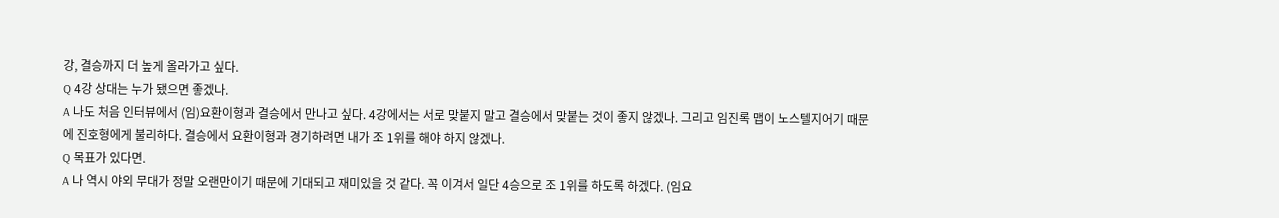강, 결승까지 더 높게 올라가고 싶다.
Q 4강 상대는 누가 됐으면 좋겠나.
A 나도 처음 인터뷰에서 (임)요환이형과 결승에서 만나고 싶다. 4강에서는 서로 맞붙지 말고 결승에서 맞붙는 것이 좋지 않겠나. 그리고 임진록 맵이 노스텔지어기 때문에 진호형에게 불리하다. 결승에서 요환이형과 경기하려면 내가 조 1위를 해야 하지 않겠나.
Q 목표가 있다면.
A 나 역시 야외 무대가 정말 오랜만이기 때문에 기대되고 재미있을 것 같다. 꼭 이겨서 일단 4승으로 조 1위를 하도록 하겠다. (임요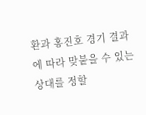환과 홍진호 경기 결과에 따라 맞붙을 수 있는 상대를 정할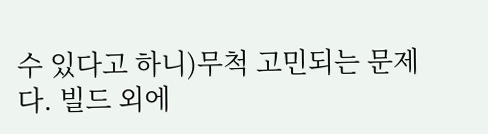수 있다고 하니)무척 고민되는 문제다. 빌드 외에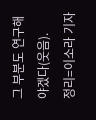그 부분도 연구해야겠다(웃음).
정리=이소라 기자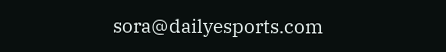sora@dailyesports.com